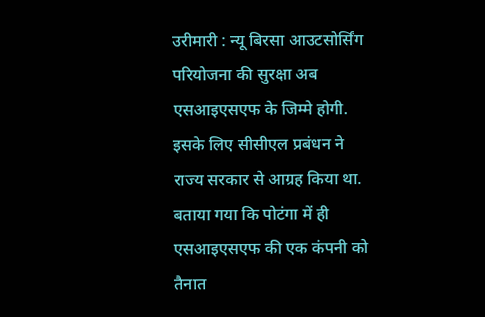उरीमारी : न्यू बिरसा आउटसोर्सिंग परियोजना की सुरक्षा अब एसआइएसएफ के जिम्मे होगी. इसके लिए सीसीएल प्रबंधन ने राज्य सरकार से आग्रह किया था. बताया गया कि पोटंगा में ही एसआइएसएफ की एक कंपनी को तैनात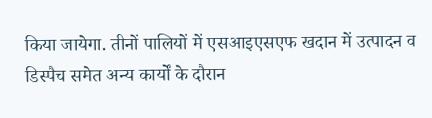किया जायेगा. तीनों पालियों में एसआइएसएफ खदान में उत्पादन व डिस्पैच समेत अन्य कार्यों के दौरान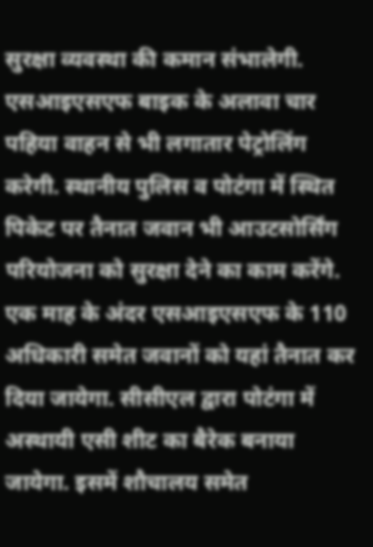सुरक्षा व्यवस्था की कमान संभालेगी.
एसआइएसएफ बाइक के अलावा चार पहिया वाहन से भी लगातार पेट्रोलिंग करेगी. स्थानीय पुलिस व पोटंगा में स्थित पिकेट पर तैनात जवान भी आउटसोर्सिंग परियोजना को सुरक्षा देने का काम करेंगे. एक माह के अंदर एसआइएसएफ के 110 अधिकारी समेत जवानों को यहां तैनात कर दिया जायेगा. सीसीएल द्वारा पोटंगा में अस्थायी एसी शीट का बैरेक बनाया जायेगा. इसमें शौचालय समेत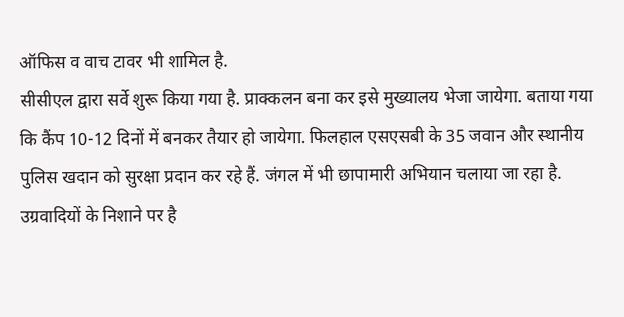ऑफिस व वाच टावर भी शामिल है.
सीसीएल द्वारा सर्वे शुरू किया गया है. प्राक्कलन बना कर इसे मुख्यालय भेजा जायेगा. बताया गया कि कैंप 10-12 दिनों में बनकर तैयार हो जायेगा. फिलहाल एसएसबी के 35 जवान और स्थानीय पुलिस खदान को सुरक्षा प्रदान कर रहे हैं. जंगल में भी छापामारी अभियान चलाया जा रहा है.
उग्रवादियों के निशाने पर है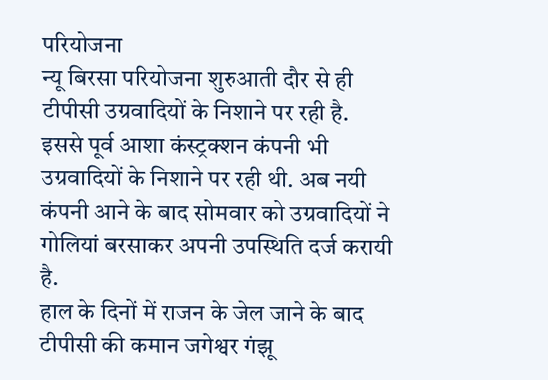परियोजना
न्यू बिरसा परियोजना शुरुआती दौर से ही टीपीसी उग्रवादियों के निशाने पर रही है. इससे पूर्व आशा कंस्ट्रक्शन कंपनी भी उग्रवादियों के निशाने पर रही थी. अब नयी कंपनी आने के बाद सोमवार को उग्रवादियों ने गोलियां बरसाकर अपनी उपस्थिति दर्ज करायी है.
हाल के दिनों में राजन के जेल जाने के बाद टीपीसी की कमान जगेश्वर गंझू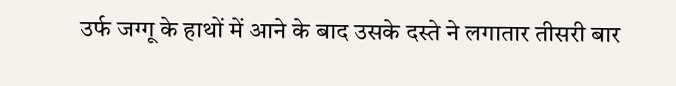उर्फ जग्गू के हाथों में आने के बाद उसके दस्ते ने लगातार तीसरी बार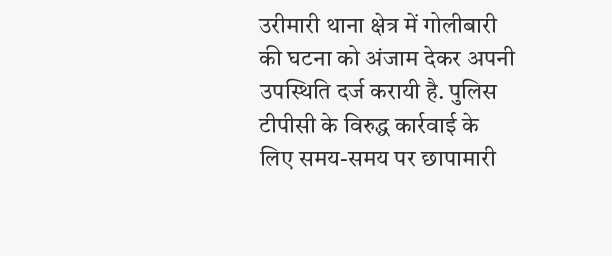उरीमारी थाना क्षेत्र में गोलीबारी की घटना को अंजाम देकर अपनी उपस्थिति दर्ज करायी है. पुलिस टीपीसी के विरुद्ध कार्रवाई के लिए समय-समय पर छापामारी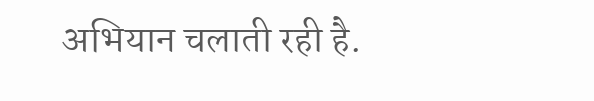अभियान चलाती रही है.